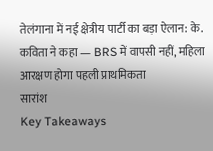तेलंगाना में नई क्षेत्रीय पार्टी का बड़ा ऐलान: के. कविता ने कहा — BRS में वापसी नहीं, महिला आरक्षण होगा पहली प्राथमिकता
सारांश
Key Takeaways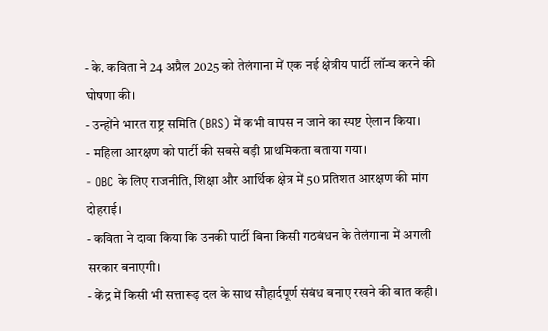- के. कविता ने 24 अप्रैल 2025 को तेलंगाना में एक नई क्षेत्रीय पार्टी लॉन्च करने की घोषणा की।
- उन्होंने भारत राष्ट्र समिति (BRS) में कभी वापस न जाने का स्पष्ट ऐलान किया।
- महिला आरक्षण को पार्टी की सबसे बड़ी प्राथमिकता बताया गया।
- OBC के लिए राजनीति, शिक्षा और आर्थिक क्षेत्र में 50 प्रतिशत आरक्षण की मांग दोहराई।
- कविता ने दावा किया कि उनकी पार्टी बिना किसी गठबंधन के तेलंगाना में अगली सरकार बनाएगी।
- केंद्र में किसी भी सत्तारूढ़ दल के साथ सौहार्दपूर्ण संबंध बनाए रखने की बात कही।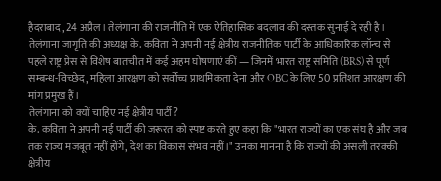हैदराबाद, 24 अप्रैल। तेलंगाना की राजनीति में एक ऐतिहासिक बदलाव की दस्तक सुनाई दे रही है। तेलंगाना जागृति की अध्यक्ष के. कविता ने अपनी नई क्षेत्रीय राजनीतिक पार्टी के आधिकारिक लॉन्च से पहले राष्ट्र प्रेस से विशेष बातचीत में कई अहम घोषणाएं कीं — जिनमें भारत राष्ट्र समिति (BRS) से पूर्ण सम्बन्ध-विच्छेद, महिला आरक्षण को सर्वोच्च प्राथमिकता देना और OBC के लिए 50 प्रतिशत आरक्षण की मांग प्रमुख हैं।
तेलंगाना को क्यों चाहिए नई क्षेत्रीय पार्टी?
के. कविता ने अपनी नई पार्टी की जरूरत को स्पष्ट करते हुए कहा कि "भारत राज्यों का एक संघ है और जब तक राज्य मजबूत नहीं होंगे, देश का विकास संभव नहीं।" उनका मानना है कि राज्यों की असली तरक्की क्षेत्रीय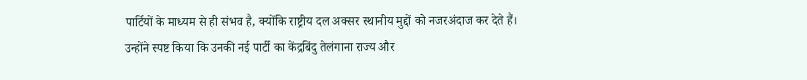पार्टियों के माध्यम से ही संभव है, क्योंकि राष्ट्रीय दल अक्सर स्थानीय मुद्दों को नजरअंदाज कर देते हैं।
उन्होंने स्पष्ट किया कि उनकी नई पार्टी का केंद्रबिंदु तेलंगाना राज्य और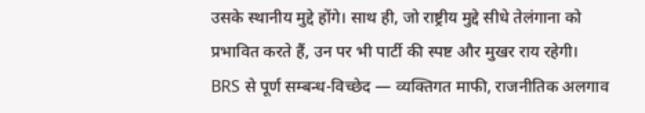उसके स्थानीय मुद्दे होंगे। साथ ही, जो राष्ट्रीय मुद्दे सीधे तेलंगाना को प्रभावित करते हैं, उन पर भी पार्टी की स्पष्ट और मुखर राय रहेगी।
BRS से पूर्ण सम्बन्ध-विच्छेद — व्यक्तिगत माफी, राजनीतिक अलगाव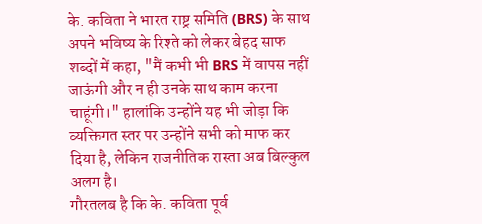के. कविता ने भारत राष्ट्र समिति (BRS) के साथ अपने भविष्य के रिश्ते को लेकर बेहद साफ शब्दों में कहा, "मैं कभी भी BRS में वापस नहीं जाऊंगी और न ही उनके साथ काम करना चाहूंगी।" हालांकि उन्होंने यह भी जोड़ा कि व्यक्तिगत स्तर पर उन्होंने सभी को माफ कर दिया है, लेकिन राजनीतिक रास्ता अब बिल्कुल अलग है।
गौरतलब है कि के. कविता पूर्व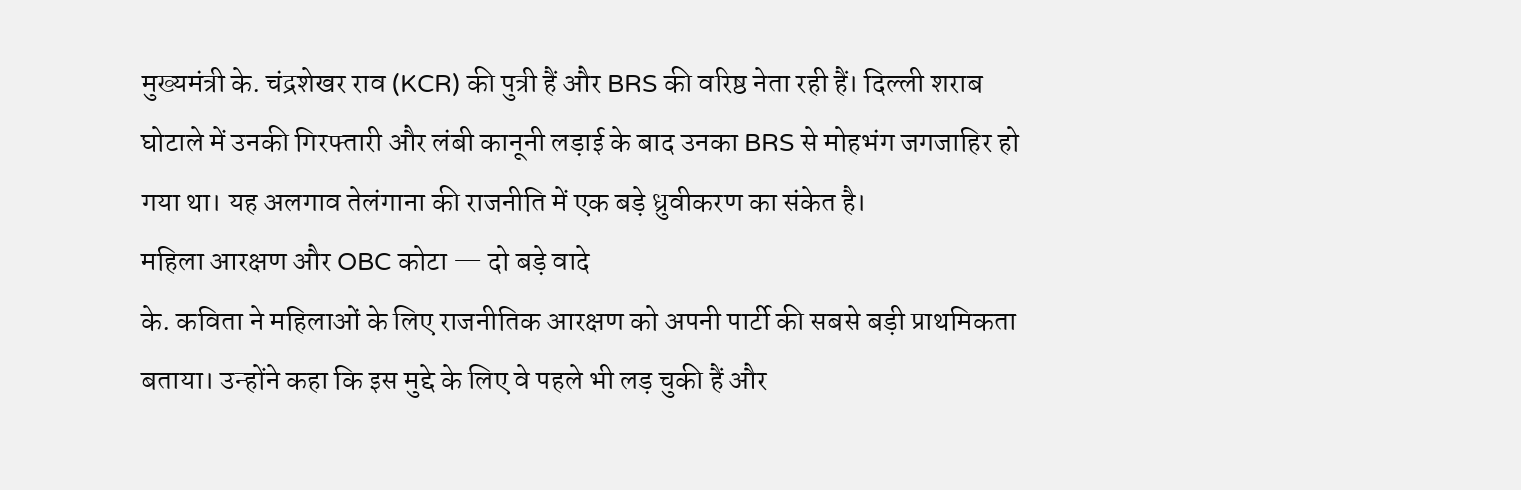मुख्यमंत्री के. चंद्रशेखर राव (KCR) की पुत्री हैं और BRS की वरिष्ठ नेता रही हैं। दिल्ली शराब घोटाले में उनकी गिरफ्तारी और लंबी कानूनी लड़ाई के बाद उनका BRS से मोहभंग जगजाहिर हो गया था। यह अलगाव तेलंगाना की राजनीति में एक बड़े ध्रुवीकरण का संकेत है।
महिला आरक्षण और OBC कोटा — दो बड़े वादे
के. कविता ने महिलाओं के लिए राजनीतिक आरक्षण को अपनी पार्टी की सबसे बड़ी प्राथमिकता बताया। उन्होंने कहा कि इस मुद्दे के लिए वे पहले भी लड़ चुकी हैं और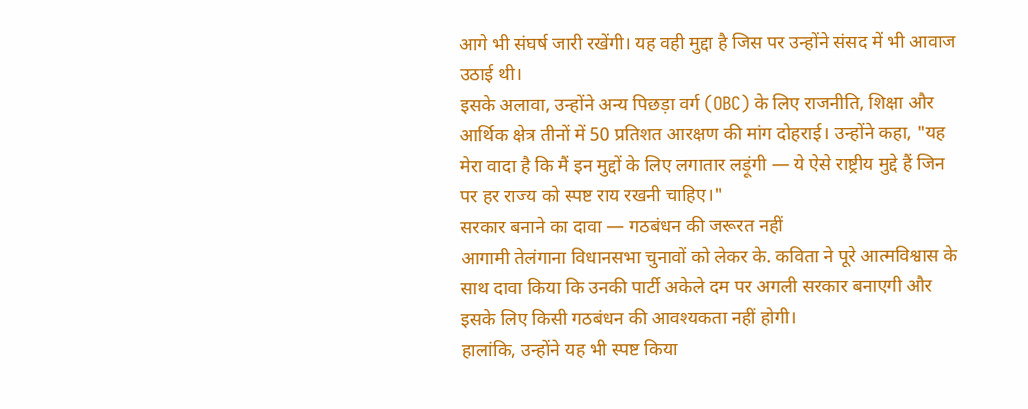आगे भी संघर्ष जारी रखेंगी। यह वही मुद्दा है जिस पर उन्होंने संसद में भी आवाज उठाई थी।
इसके अलावा, उन्होंने अन्य पिछड़ा वर्ग (OBC) के लिए राजनीति, शिक्षा और आर्थिक क्षेत्र तीनों में 50 प्रतिशत आरक्षण की मांग दोहराई। उन्होंने कहा, "यह मेरा वादा है कि मैं इन मुद्दों के लिए लगातार लड़ूंगी — ये ऐसे राष्ट्रीय मुद्दे हैं जिन पर हर राज्य को स्पष्ट राय रखनी चाहिए।"
सरकार बनाने का दावा — गठबंधन की जरूरत नहीं
आगामी तेलंगाना विधानसभा चुनावों को लेकर के. कविता ने पूरे आत्मविश्वास के साथ दावा किया कि उनकी पार्टी अकेले दम पर अगली सरकार बनाएगी और इसके लिए किसी गठबंधन की आवश्यकता नहीं होगी।
हालांकि, उन्होंने यह भी स्पष्ट किया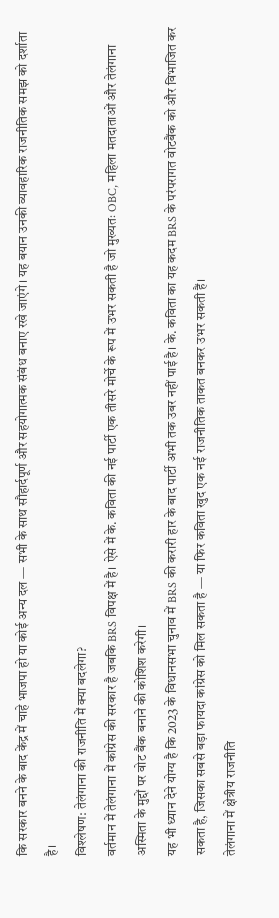कि सरकार बनने के बाद केंद्र में चाहे भाजपा हो या कोई अन्य दल — सभी के साथ सौहार्दपूर्ण और सहयोगात्मक संबंध बनाए रखे जाएंगे। यह बयान उनकी व्यावहारिक राजनीतिक समझ को दर्शाता है।
विश्लेषण: तेलंगाना की राजनीति में क्या बदलेगा?
वर्तमान में तेलंगाना में कांग्रेस की सरकार है जबकि BRS विपक्ष में है। ऐसे में के. कविता की नई पार्टी एक तीसरे मोर्चे के रूप में उभर सकती है जो मुख्यतः OBC, महिला मतदाताओं और तेलंगाना अस्मिता के मुद्दों पर वोट बैंक बनाने की कोशिश करेगी।
यह भी ध्यान देने योग्य है कि 2023 के विधानसभा चुनाव में BRS की करारी हार के बाद पार्टी अभी तक उबर नहीं पाई है। के. कविता का यह कदम BRS के परंपरागत वोटबैंक को और विभाजित कर सकता है, जिसका सबसे बड़ा फायदा कांग्रेस को मिल सकता है — या फिर कविता खुद एक नई राजनीतिक ताकत बनकर उभर सकती हैं।
तेलंगाना में क्षेत्रीय राजनीति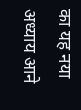का यह नया अध्याय आने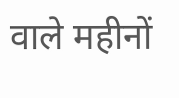वाले महीनों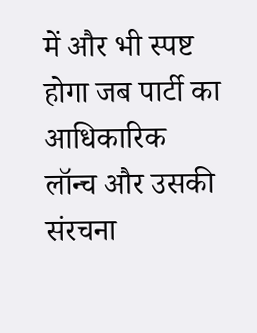में और भी स्पष्ट होगा जब पार्टी का आधिकारिक लॉन्च और उसकी संरचना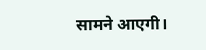सामने आएगी।